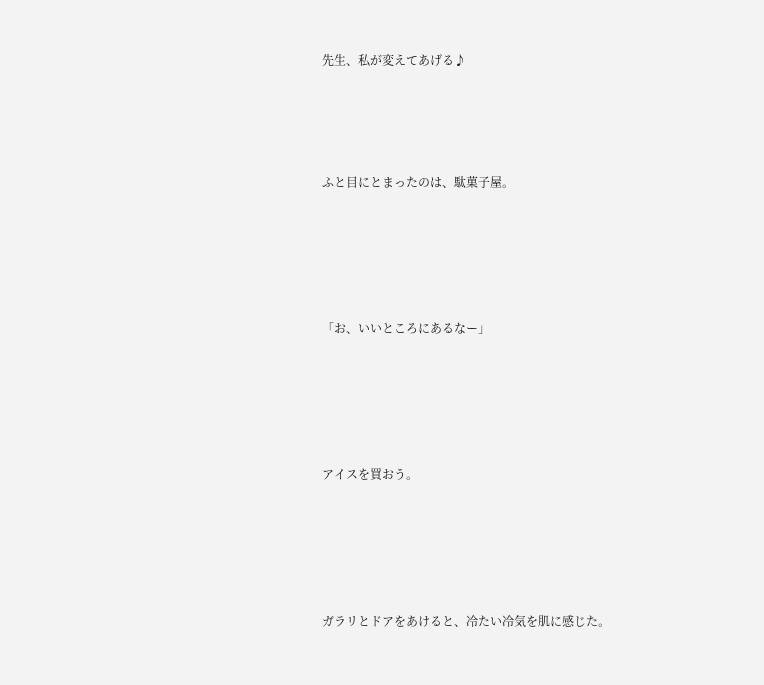先生、私が変えてあげる♪




ふと目にとまったのは、駄菓子屋。





「お、いいところにあるなー」





アイスを買おう。





ガラリとドアをあけると、冷たい冷気を肌に感じた。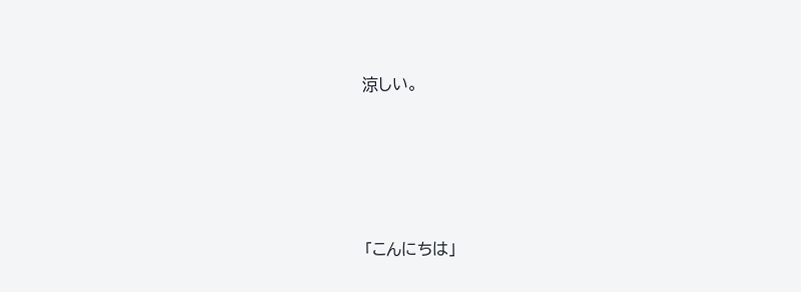涼しい。





「こんにちは」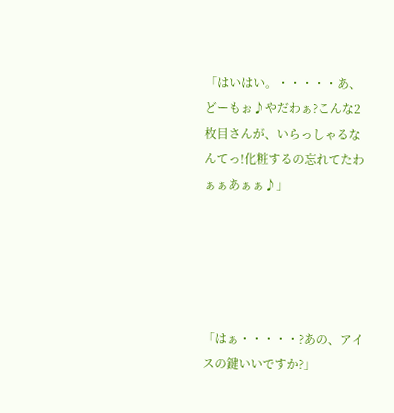「はいはい。・・・・・あ、どーもぉ♪やだわぁ?こんな2枚目さんが、いらっしゃるなんてっ!化粧するの忘れてたわぁぁあぁぁ♪」





「はぁ・・・・・?あの、アイスの鍵いいですか?」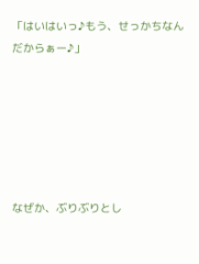「はいはいっ♪もう、せっかちなんだからぁー♪」






なぜか、ぶりぶりとし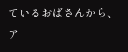ているおばさんから、ア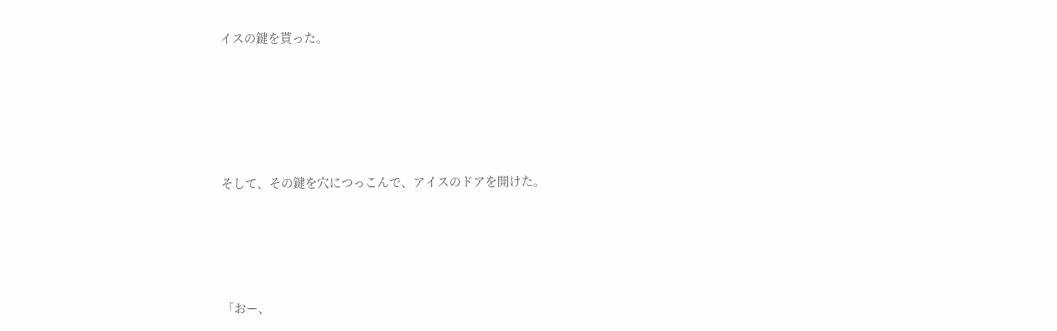イスの鍵を貰った。






そして、その鍵を穴につっこんで、アイスのドアを開けた。





「おー、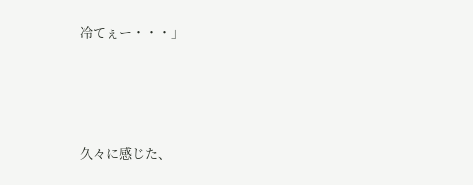冷てぇー・・・」





久々に感じた、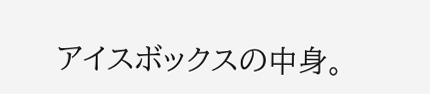アイスボックスの中身。